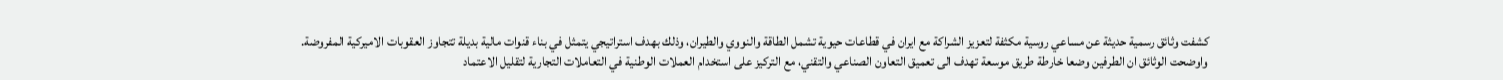كشفت وثائق رسمية حديثة عن مساعي روسية مكثفة لتعزيز الشراكة مع ايران في قطاعات حيوية تشمل الطاقة والنووي والطيران، وذلك بهدف استراتيجي يتمثل في بناء قنوات مالية بديلة تتجاوز العقوبات الاميركية المفروضة.
واوضحت الوثائق ان الطرفين وضعا خارطة طريق موسعة تهدف الى تعميق التعاون الصناعي والتقني، مع التركيز على استخدام العملات الوطنية في التعاملات التجارية لتقليل الاعتماد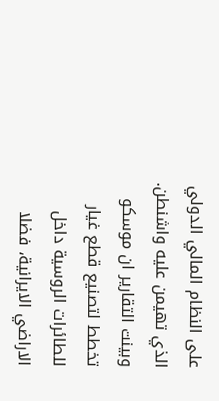على النظام المالي الدولي الذي تهيمن عليه واشنطن.
وبينت التقارير ان موسكو تخطط لتصنيع قطع غيار للطائرات الروسية داخل الاراضي الايرانية، فضلا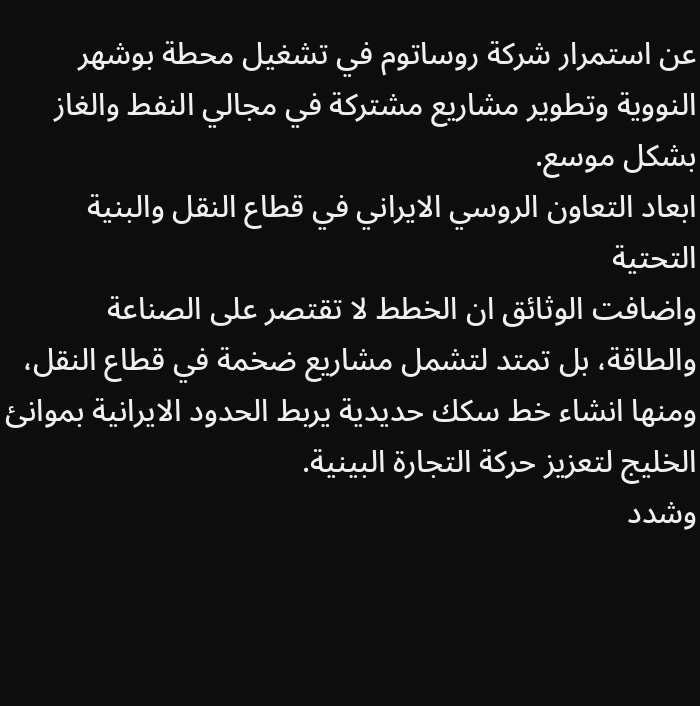عن استمرار شركة روساتوم في تشغيل محطة بوشهر النووية وتطوير مشاريع مشتركة في مجالي النفط والغاز بشكل موسع.
ابعاد التعاون الروسي الايراني في قطاع النقل والبنية التحتية
واضافت الوثائق ان الخطط لا تقتصر على الصناعة والطاقة، بل تمتد لتشمل مشاريع ضخمة في قطاع النقل، ومنها انشاء خط سكك حديدية يربط الحدود الايرانية بموانئ الخليج لتعزيز حركة التجارة البينية.
وشدد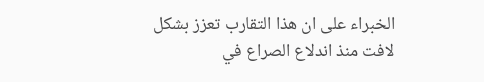الخبراء على ان هذا التقارب تعزز بشكل لافت منذ اندلاع الصراع في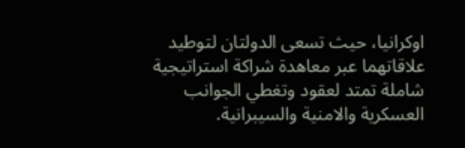اوكرانيا، حيث تسعى الدولتان لتوطيد علاقاتهما عبر معاهدة شراكة استراتيجية شاملة تمتد لعقود وتغطي الجوانب العسكرية والامنية والسيبرانية.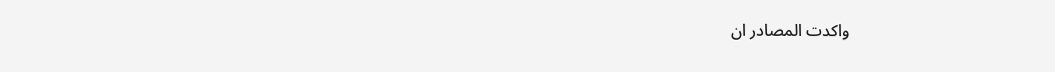واكدت المصادر ان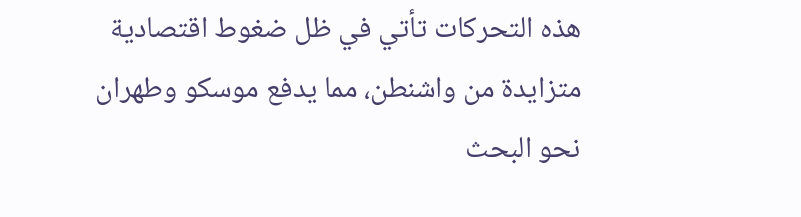هذه التحركات تأتي في ظل ضغوط اقتصادية متزايدة من واشنطن، مما يدفع موسكو وطهران نحو البحث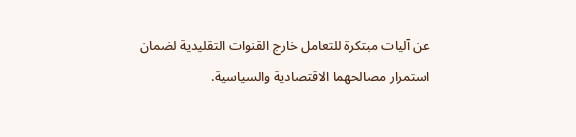عن آليات مبتكرة للتعامل خارج القنوات التقليدية لضمان استمرار مصالحهما الاقتصادية والسياسية.